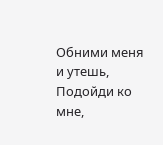Обними меня и утешь, Подойди ко мне,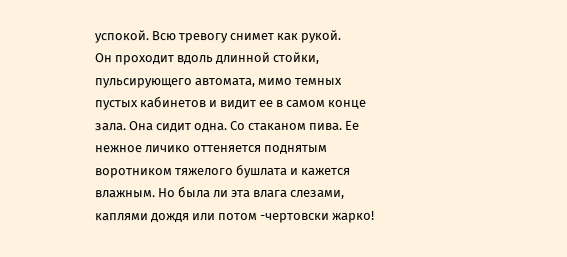успокой. Всю тревогу снимет как рукой.
Он проходит вдоль длинной стойки, пульсирующего автомата, мимо темных пустых кабинетов и видит ее в самом конце зала. Она сидит одна. Со стаканом пива. Ее нежное личико оттеняется поднятым воротником тяжелого бушлата и кажется влажным. Но была ли эта влага слезами, каплями дождя или потом -чертовски жарко!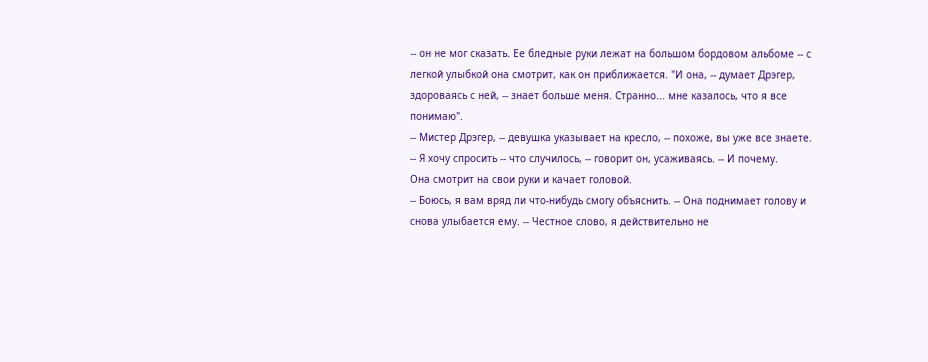-- он не мог сказать. Ее бледные руки лежат на большом бордовом альбоме -- с легкой улыбкой она смотрит, как он приближается. "И она, -- думает Дрэгер, здороваясь с ней, -- знает больше меня. Странно... мне казалось, что я все понимаю".
-- Мистер Дрэгер, -- девушка указывает на кресло, -- похоже, вы уже все знаете.
-- Я хочу спросить -- что случилось, -- говорит он, усаживаясь. -- И почему.
Она смотрит на свои руки и качает головой.
-- Боюсь, я вам вряд ли что-нибудь смогу объяснить. -- Она поднимает голову и снова улыбается ему. -- Честное слово, я действительно не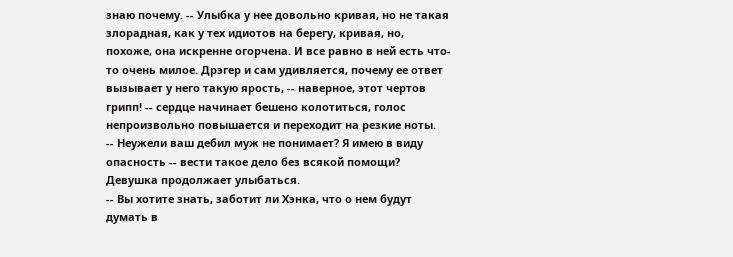знаю почему. -- Улыбка у нее довольно кривая, но не такая злорадная, как у тех идиотов на берегу, кривая, но, похоже, она искренне огорчена. И все равно в ней есть что-то очень милое. Дрэгер и сам удивляется, почему ее ответ вызывает у него такую ярость, -- наверное, этот чертов грипп! -- сердце начинает бешено колотиться, голос непроизвольно повышается и переходит на резкие ноты.
-- Неужели ваш дебил муж не понимает? Я имею в виду опасность -- вести такое дело без всякой помощи?
Девушка продолжает улыбаться.
-- Вы хотите знать, заботит ли Хэнка, что о нем будут думать в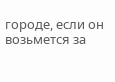городе, если он возьмется за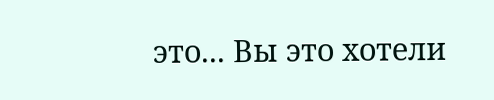это... Вы это хотели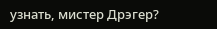узнать, мистер Дрэгер?